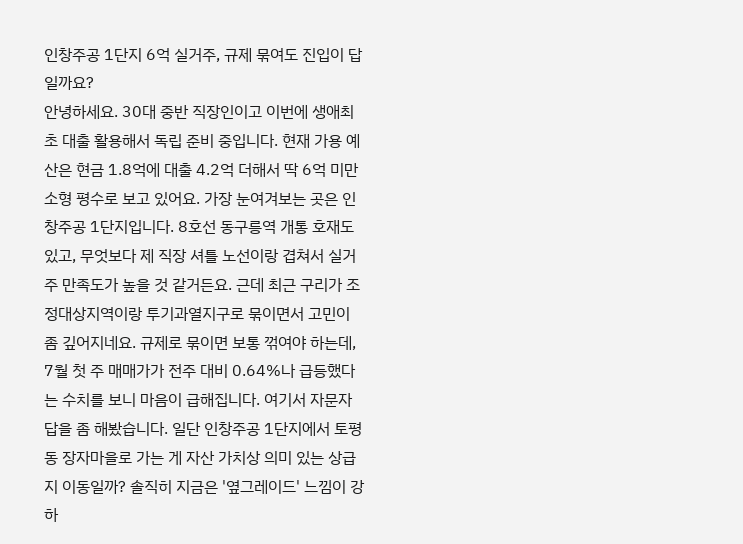인창주공 1단지 6억 실거주, 규제 묶여도 진입이 답일까요?
안녕하세요. 30대 중반 직장인이고 이번에 생애최초 대출 활용해서 독립 준비 중입니다. 현재 가용 예산은 현금 1.8억에 대출 4.2억 더해서 딱 6억 미만 소형 평수로 보고 있어요. 가장 눈여겨보는 곳은 인창주공 1단지입니다. 8호선 동구릉역 개통 호재도 있고, 무엇보다 제 직장 셔틀 노선이랑 겹쳐서 실거주 만족도가 높을 것 같거든요. 근데 최근 구리가 조정대상지역이랑 투기과열지구로 묶이면서 고민이 좀 깊어지네요. 규제로 묶이면 보통 꺾여야 하는데, 7월 첫 주 매매가가 전주 대비 0.64%나 급등했다는 수치를 보니 마음이 급해집니다. 여기서 자문자답을 좀 해봤습니다. 일단 인창주공 1단지에서 토평동 장자마을로 가는 게 자산 가치상 의미 있는 상급지 이동일까? 솔직히 지금은 '옆그레이드' 느낌이 강하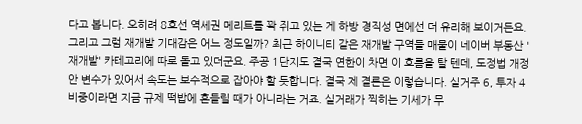다고 봅니다. 오히려 8호선 역세권 메리트를 꽉 쥐고 있는 게 하방 경직성 면에선 더 유리해 보이거든요. 그리고 그럼 재개발 기대감은 어느 정도일까? 최근 하이니티 같은 재개발 구역들 매물이 네이버 부동산 '재개발' 카테고리에 따로 돌고 있더군요. 주공 1단지도 결국 연한이 차면 이 흐름을 탈 텐데, 도정법 개정안 변수가 있어서 속도는 보수적으로 잡아야 할 듯합니다. 결국 제 결론은 이렇습니다. 실거주 6, 투자 4 비중이라면 지금 규제 떡밥에 흔들릴 때가 아니라는 거죠. 실거래가 찍히는 기세가 무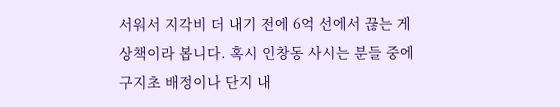서워서 지각비 더 내기 전에 6억 선에서 끊는 게 상책이라 봅니다. 혹시 인창동 사시는 분들 중에 구지초 배정이나 단지 내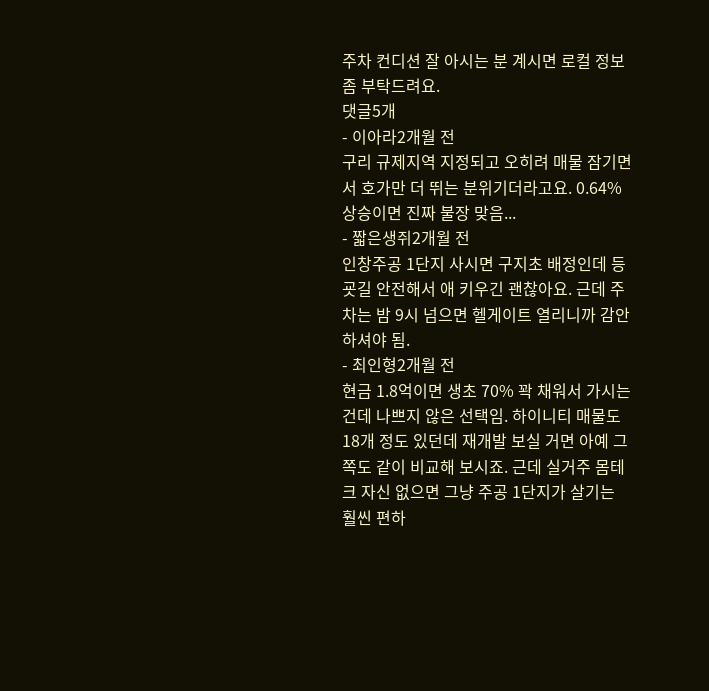주차 컨디션 잘 아시는 분 계시면 로컬 정보 좀 부탁드려요.
댓글5개
- 이아라2개월 전
구리 규제지역 지정되고 오히려 매물 잠기면서 호가만 더 뛰는 분위기더라고요. 0.64% 상승이면 진짜 불장 맞음...
- 짧은생쥐2개월 전
인창주공 1단지 사시면 구지초 배정인데 등굣길 안전해서 애 키우긴 괜찮아요. 근데 주차는 밤 9시 넘으면 헬게이트 열리니까 감안하셔야 됨.
- 최인형2개월 전
현금 1.8억이면 생초 70% 꽉 채워서 가시는 건데 나쁘지 않은 선택임. 하이니티 매물도 18개 정도 있던데 재개발 보실 거면 아예 그쪽도 같이 비교해 보시죠. 근데 실거주 몸테크 자신 없으면 그냥 주공 1단지가 살기는 훨씬 편하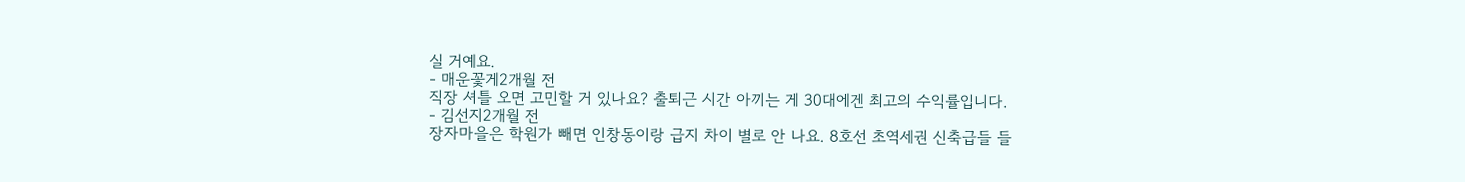실 거예요.
- 매운꽃게2개월 전
직장 셔틀 오면 고민할 거 있나요? 출퇴근 시간 아끼는 게 30대에겐 최고의 수익률입니다.
- 김선지2개월 전
장자마을은 학원가 빼면 인창동이랑 급지 차이 별로 안 나요. 8호선 초역세권 신축급들 들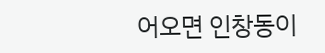어오면 인창동이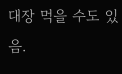대장 먹을 수도 있음.